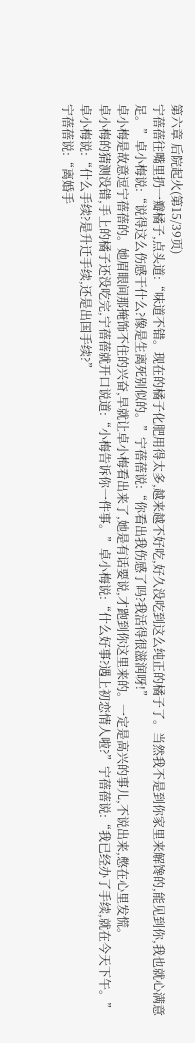第六章 后院起火(第15/39页)
宁蓓蓓往嘴里扔一瓣橘子,点头道:“味道不错。现在的橘子化肥用得太多,越来越不好吃,好久没吃到这么纯正的橘子了。当然我不是到你家里来解馋的,能见到你,我也就心满意足。”卓小梅说:“说得这么伤感干什么?像是生离死别似的。”宁蓓蓓说:“你看出我伤感了吗?我活得很滋润呀!”
卓小梅是故意逗宁蓓蓓的。她眉眼间那掩饰不住的兴奋,早就让卓小梅看出来了,她是有话要说,才跑到你这里来的。一定是高兴的事儿,不说出来,憋在心里发慌。
卓小梅的猜测没错,手上的橘子还没吃完,宁蓓蓓就开口说道:“小梅告诉你一件事。”卓小梅说:“什么好事?遇上初恋情人啦?”宁蓓蓓说:“我已经办了手续,就在今天下午。”卓小梅说:“什么手续?是升迁手续,还是出国手续?”
宁蓓蓓说:“离婚手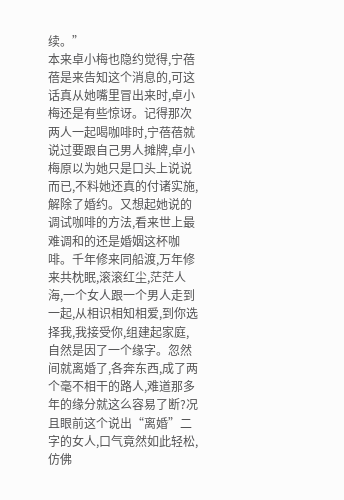续。”
本来卓小梅也隐约觉得,宁蓓蓓是来告知这个消息的,可这话真从她嘴里冒出来时,卓小梅还是有些惊讶。记得那次两人一起喝咖啡时,宁蓓蓓就说过要跟自己男人摊牌,卓小梅原以为她只是口头上说说而已,不料她还真的付诸实施,解除了婚约。又想起她说的调试咖啡的方法,看来世上最难调和的还是婚姻这杯咖啡。千年修来同船渡,万年修来共枕眠,滚滚红尘,茫茫人海,一个女人跟一个男人走到一起,从相识相知相爱,到你选择我,我接受你,组建起家庭,自然是因了一个缘字。忽然间就离婚了,各奔东西,成了两个毫不相干的路人,难道那多年的缘分就这么容易了断?况且眼前这个说出“离婚”二字的女人,口气竟然如此轻松,仿佛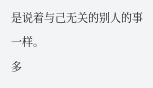是说着与己无关的别人的事一样。
多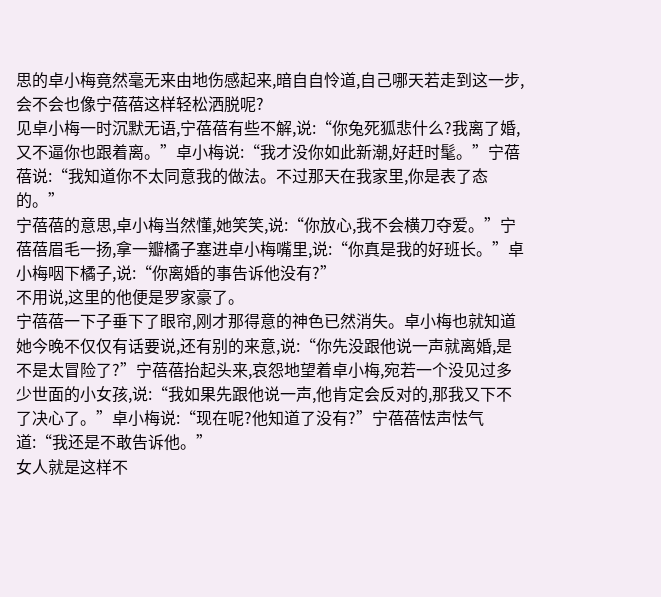思的卓小梅竟然毫无来由地伤感起来,暗自自怜道,自己哪天若走到这一步,会不会也像宁蓓蓓这样轻松洒脱呢?
见卓小梅一时沉默无语,宁蓓蓓有些不解,说:“你兔死狐悲什么?我离了婚,又不逼你也跟着离。”卓小梅说:“我才没你如此新潮,好赶时髦。”宁蓓蓓说:“我知道你不太同意我的做法。不过那天在我家里,你是表了态的。”
宁蓓蓓的意思,卓小梅当然懂,她笑笑,说:“你放心,我不会横刀夺爱。”宁蓓蓓眉毛一扬,拿一瓣橘子塞进卓小梅嘴里,说:“你真是我的好班长。”卓小梅咽下橘子,说:“你离婚的事告诉他没有?”
不用说,这里的他便是罗家豪了。
宁蓓蓓一下子垂下了眼帘,刚才那得意的神色已然消失。卓小梅也就知道她今晚不仅仅有话要说,还有别的来意,说:“你先没跟他说一声就离婚,是不是太冒险了?”宁蓓蓓抬起头来,哀怨地望着卓小梅,宛若一个没见过多少世面的小女孩,说:“我如果先跟他说一声,他肯定会反对的,那我又下不了决心了。”卓小梅说:“现在呢?他知道了没有?”宁蓓蓓怯声怯气道:“我还是不敢告诉他。”
女人就是这样不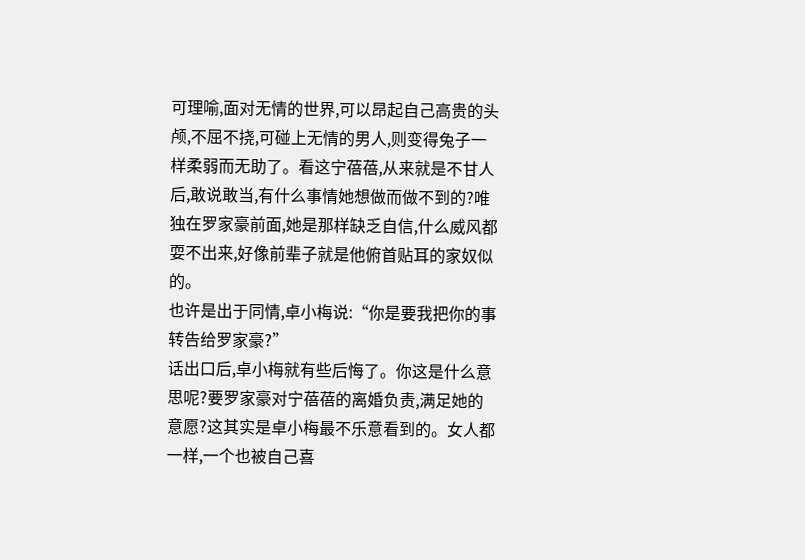可理喻,面对无情的世界,可以昂起自己高贵的头颅,不屈不挠,可碰上无情的男人,则变得兔子一样柔弱而无助了。看这宁蓓蓓,从来就是不甘人后,敢说敢当,有什么事情她想做而做不到的?唯独在罗家豪前面,她是那样缺乏自信,什么威风都耍不出来,好像前辈子就是他俯首贴耳的家奴似的。
也许是出于同情,卓小梅说:“你是要我把你的事转告给罗家豪?”
话出口后,卓小梅就有些后悔了。你这是什么意思呢?要罗家豪对宁蓓蓓的离婚负责,满足她的意愿?这其实是卓小梅最不乐意看到的。女人都一样,一个也被自己喜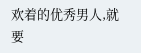欢着的优秀男人,就要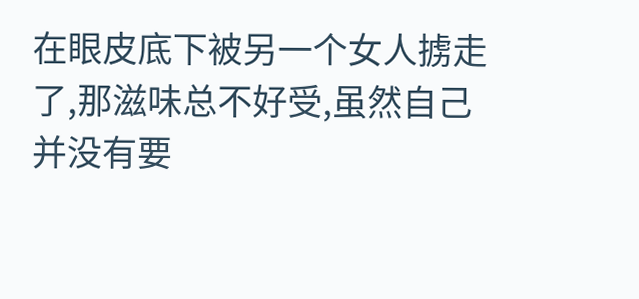在眼皮底下被另一个女人掳走了,那滋味总不好受,虽然自己并没有要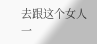去跟这个女人一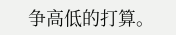争高低的打算。